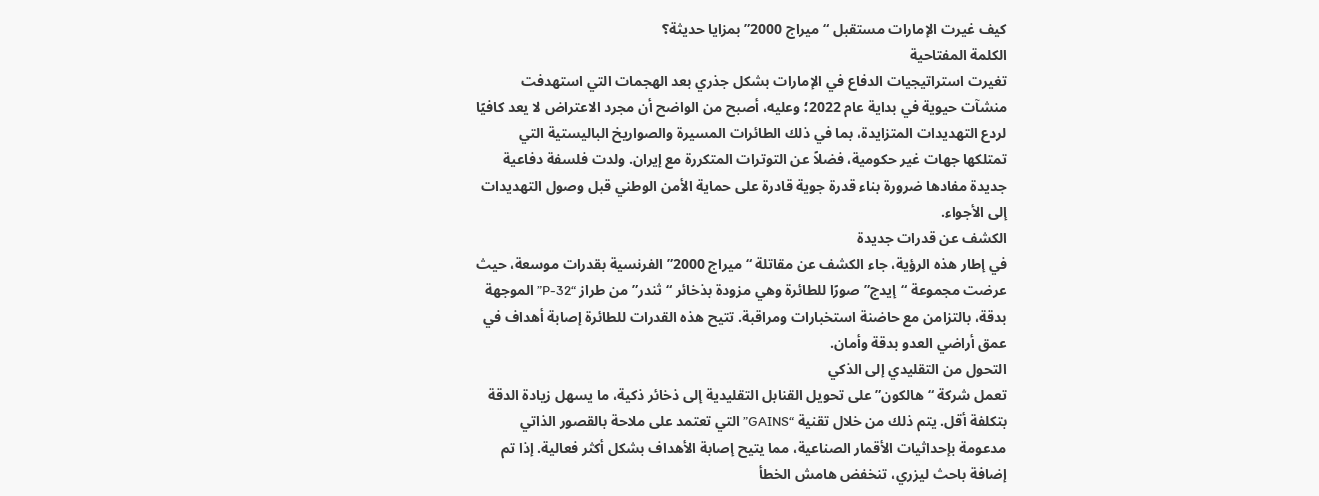كيف غيرت الإمارات مستقبل “ميراج 2000” بمزايا حديثة؟
الكلمة المفتاحية
تغيرت استراتيجيات الدفاع في الإمارات بشكل جذري بعد الهجمات التي استهدفت منشآت حيوية في بداية عام 2022؛ وعليه، أصبح من الواضح أن مجرد الاعتراض لا يعد كافيًا لردع التهديدات المتزايدة، بما في ذلك الطائرات المسيرة والصواريخ الباليستية التي تمتلكها جهات غير حكومية، فضلاً عن التوترات المتكررة مع إيران. ولدت فلسفة دفاعية جديدة مفادها ضرورة بناء قدرة جوية قادرة على حماية الأمن الوطني قبل وصول التهديدات إلى الأجواء.
الكشف عن قدرات جديدة
في إطار هذه الرؤية، جاء الكشف عن مقاتلة “ميراج 2000” الفرنسية بقدرات موسعة، حيث عرضت مجموعة “إيدج” صورًا للطائرة وهي مزودة بذخائر “ثندر” من طراز “P-32” الموجهة بدقة، بالتزامن مع حاضنة استخبارات ومراقبة. تتيح هذه القدرات للطائرة إصابة أهداف في عمق أراضي العدو بدقة وأمان.
التحول من التقليدي إلى الذكي
تعمل شركة “هالكون” على تحويل القنابل التقليدية إلى ذخائر ذكية، ما يسهل زيادة الدقة بتكلفة أقل. يتم ذلك من خلال تقنية “GAINS” التي تعتمد على ملاحة بالقصور الذاتي مدعومة بإحداثيات الأقمار الصناعية، مما يتيح إصابة الأهداف بشكل أكثر فعالية. إذا تم إضافة باحث ليزري، تنخفض هامش الخطأ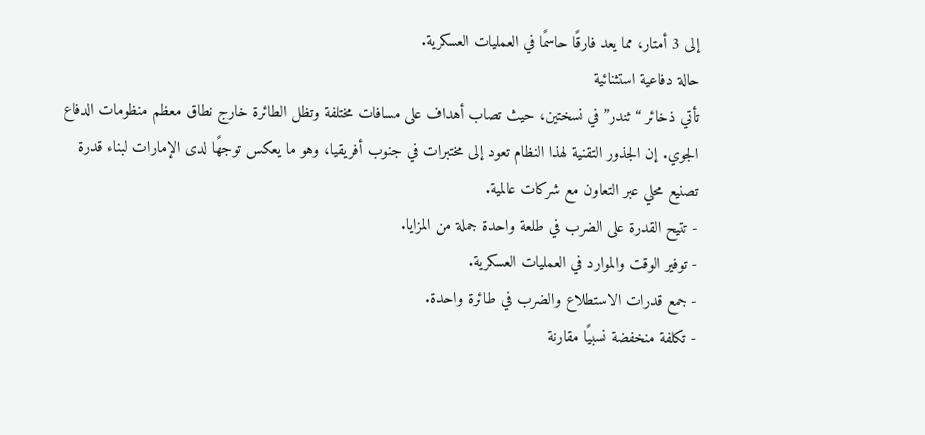إلى 3 أمتار، مما يعد فارقًا حاسمًا في العمليات العسكرية.
حالة دفاعية استثنائية
تأتي ذخائر “ثندر” في نسختين، حيث تصاب أهداف على مسافات مختلفة وتظل الطائرة خارج نطاق معظم منظومات الدفاع الجوي. إن الجذور التقنية لهذا النظام تعود إلى مختبرات في جنوب أفريقيا، وهو ما يعكس توجهًا لدى الإمارات لبناء قدرة تصنيع محلي عبر التعاون مع شركات عالمية.
- تتيح القدرة على الضرب في طلعة واحدة جملة من المزايا.
- توفير الوقت والموارد في العمليات العسكرية.
- جمع قدرات الاستطلاع والضرب في طائرة واحدة.
- تكلفة منخفضة نسبيًا مقارنة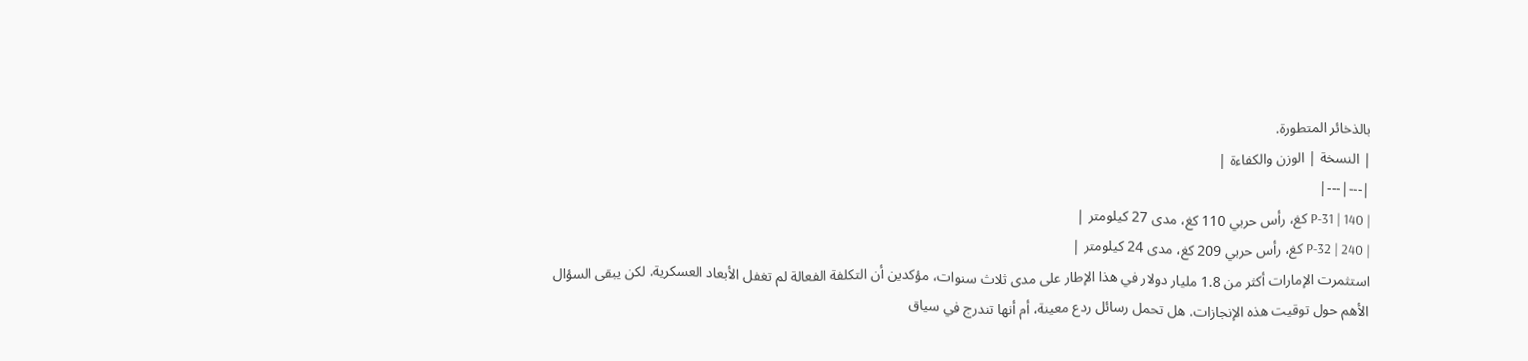بالذخائر المتطورة.
| النسخة | الوزن والكفاءة |
|---|---|
| P-31 | 140 كغ، رأس حربي 110 كغ، مدى 27 كيلومتر |
| P-32 | 240 كغ، رأس حربي 209 كغ، مدى 24 كيلومتر |
استثمرت الإمارات أكثر من 1.8 مليار دولار في هذا الإطار على مدى ثلاث سنوات، مؤكدين أن التكلفة الفعالة لم تغفل الأبعاد العسكرية. لكن يبقى السؤال الأهم حول توقيت هذه الإنجازات. هل تحمل رسائل ردع معينة، أم أنها تندرج في سياق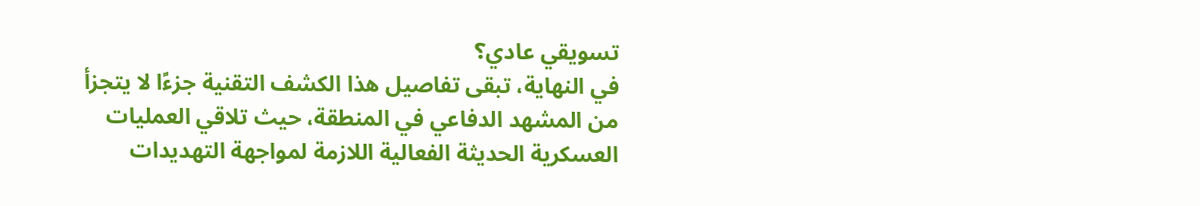تسويقي عادي؟
في النهاية، تبقى تفاصيل هذا الكشف التقنية جزءًا لا يتجزأ من المشهد الدفاعي في المنطقة، حيث تلاقي العمليات العسكرية الحديثة الفعالية اللازمة لمواجهة التهديدات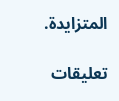المتزايدة.

تعليقات